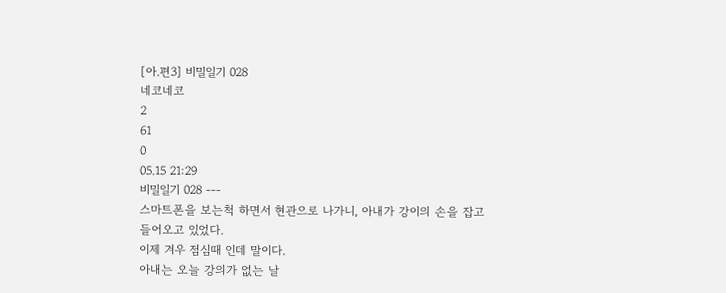[아.편3] 비밀일기 028
네코네코
2
61
0
05.15 21:29
비밀일기 028 ---
스마트폰을 보는척 하면서 현관으로 나가니, 아내가 강이의 손을 잡고
들어오고 있었다.
이제 겨우 점심때 인데 말이다.
아내는 오늘 강의가 없는 날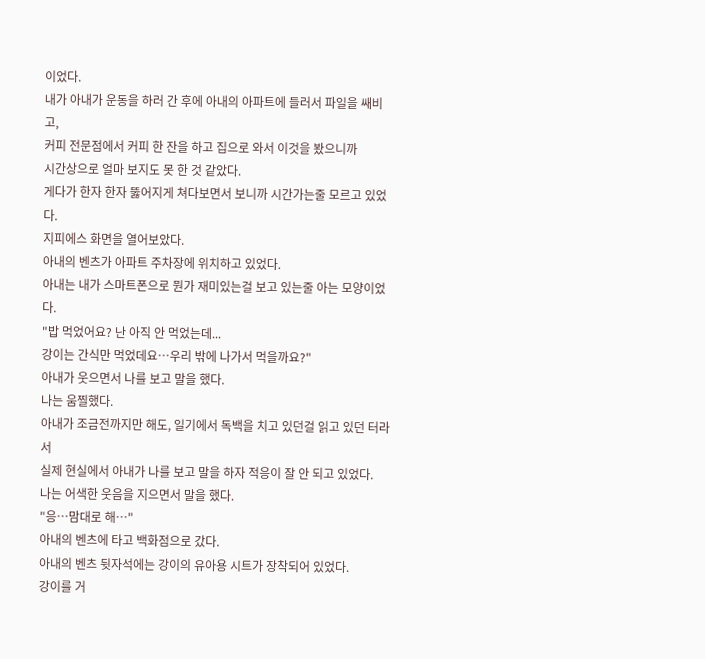이었다.
내가 아내가 운동을 하러 간 후에 아내의 아파트에 들러서 파일을 쌔비고,
커피 전문점에서 커피 한 잔을 하고 집으로 와서 이것을 봤으니까
시간상으로 얼마 보지도 못 한 것 같았다.
게다가 한자 한자 뚫어지게 쳐다보면서 보니까 시간가는줄 모르고 있었다.
지피에스 화면을 열어보았다.
아내의 벤츠가 아파트 주차장에 위치하고 있었다.
아내는 내가 스마트폰으로 뭔가 재미있는걸 보고 있는줄 아는 모양이었다.
"밥 먹었어요? 난 아직 안 먹었는데...
강이는 간식만 먹었데요…우리 밖에 나가서 먹을까요?"
아내가 웃으면서 나를 보고 말을 했다.
나는 움찔했다.
아내가 조금전까지만 해도, 일기에서 독백을 치고 있던걸 읽고 있던 터라서
실제 현실에서 아내가 나를 보고 말을 하자 적응이 잘 안 되고 있었다.
나는 어색한 웃음을 지으면서 말을 했다.
"응…맘대로 해…"
아내의 벤츠에 타고 백화점으로 갔다.
아내의 벤츠 뒷자석에는 강이의 유아용 시트가 장착되어 있었다.
강이를 거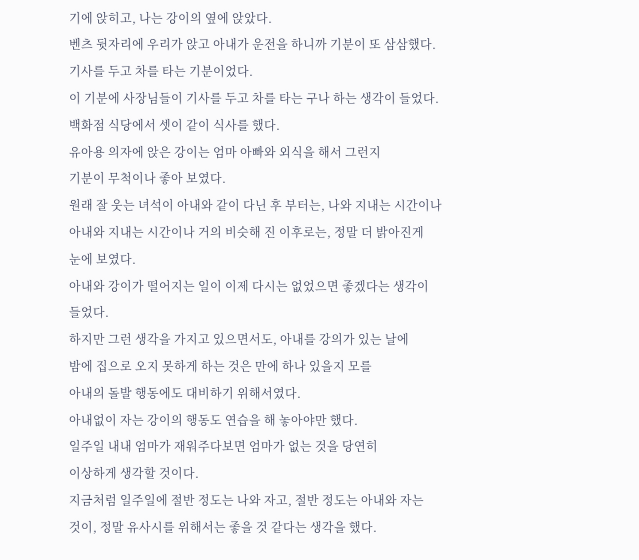기에 앉히고, 나는 강이의 옆에 앉았다.
벤츠 뒷자리에 우리가 앉고 아내가 운전을 하니까 기분이 또 삼삼했다.
기사를 두고 차를 타는 기분이었다.
이 기분에 사장님들이 기사를 두고 차를 타는 구나 하는 생각이 들었다.
백화점 식당에서 셋이 같이 식사를 했다.
유아용 의자에 앉은 강이는 엄마 아빠와 외식을 해서 그런지
기분이 무척이나 좋아 보였다.
원래 잘 웃는 녀석이 아내와 같이 다닌 후 부터는, 나와 지내는 시간이나
아내와 지내는 시간이나 거의 비슷해 진 이후로는, 정말 더 밝아진게
눈에 보였다.
아내와 강이가 떨어지는 일이 이제 다시는 없었으면 좋겠다는 생각이
들었다.
하지만 그런 생각을 가지고 있으면서도, 아내를 강의가 있는 날에
밤에 집으로 오지 못하게 하는 것은 만에 하나 있을지 모를
아내의 돌발 행동에도 대비하기 위해서였다.
아내없이 자는 강이의 행동도 연습을 해 놓아야만 했다.
일주일 내내 엄마가 재워주다보면 엄마가 없는 것을 당연히
이상하게 생각할 것이다.
지금처럼 일주일에 절반 정도는 나와 자고, 절반 정도는 아내와 자는
것이, 정말 유사시를 위해서는 좋을 것 같다는 생각을 했다.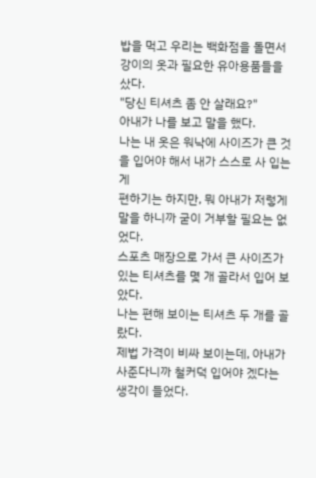밥을 먹고 우리는 백화점을 돌면서 강이의 옷과 필요한 유아용품들을
샀다.
"당신 티셔츠 좀 안 살래요?"
아내가 나를 보고 말을 했다.
나는 내 옷은 워낙에 사이즈가 큰 것을 입어야 해서 내가 스스로 사 입는게
편하기는 하지만, 뭐 아내가 저렇게 말을 하니까 굳이 거부할 필요는 없었다.
스포츠 매장으로 가서 큰 사이즈가 있는 티셔츠를 몇 개 골라서 입어 보았다.
나는 편해 보이는 티셔츠 두 개를 골랐다.
제법 가격이 비싸 보이는데, 아내가 사준다니까 철커덕 입어야 겠다는
생각이 들었다.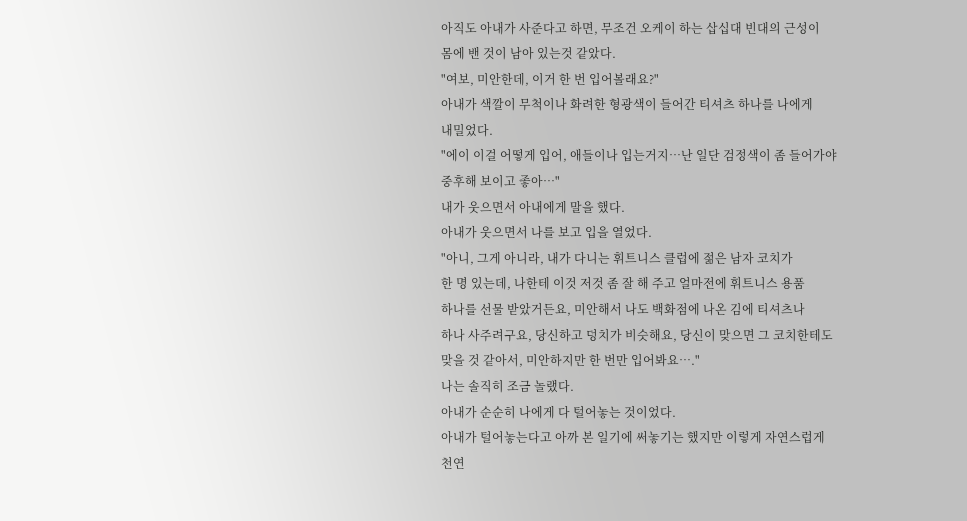아직도 아내가 사준다고 하면, 무조건 오케이 하는 삽십대 빈대의 근성이
몸에 밴 것이 남아 있는것 같았다.
"여보, 미안한데, 이거 한 번 입어볼래요?"
아내가 색깔이 무척이나 화려한 형광색이 들어간 티셔츠 하나를 나에게
내밀었다.
"에이 이걸 어떻게 입어, 애들이나 입는거지…난 일단 검정색이 좀 들어가야
중후해 보이고 좋아…"
내가 웃으면서 아내에게 말을 했다.
아내가 웃으면서 나를 보고 입을 열었다.
"아니, 그게 아니라, 내가 다니는 휘트니스 클럽에 젊은 남자 코치가
한 명 있는데, 나한테 이것 저것 좀 잘 해 주고 얼마전에 휘트니스 용품
하나를 선물 받았거든요, 미안해서 나도 백화점에 나온 김에 티셔츠나
하나 사주려구요, 당신하고 덩치가 비슷해요, 당신이 맞으면 그 코치한테도
맞을 것 같아서, 미안하지만 한 번만 입어봐요…."
나는 솔직히 조금 놀랬다.
아내가 순순히 나에게 다 털어놓는 것이었다.
아내가 털어놓는다고 아까 본 일기에 써놓기는 했지만 이렇게 자연스럽게
천연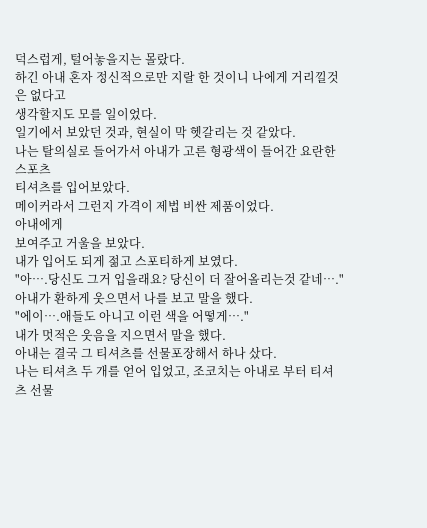덕스럽게, 털어놓을지는 몰랐다.
하긴 아내 혼자 정신적으로만 지랄 한 것이니 나에게 거리낄것은 없다고
생각할지도 모를 일이었다.
일기에서 보았던 것과, 현실이 막 헷갈리는 것 같았다.
나는 탈의실로 들어가서 아내가 고른 형광색이 들어간 요란한 스포츠
티셔츠를 입어보았다.
메이커라서 그런지 가격이 제법 비싼 제품이었다.
아내에게
보여주고 거울을 보았다.
내가 입어도 되게 젊고 스포티하게 보였다.
"아….당신도 그거 입을래요? 당신이 더 잘어올리는것 같네…."
아내가 환하게 웃으면서 나를 보고 말을 했다.
"에이….애들도 아니고 이런 색을 어떻게…."
내가 멋적은 웃음을 지으면서 말을 했다.
아내는 결국 그 티셔츠를 선물포장해서 하나 샀다.
나는 티셔츠 두 개를 얻어 입었고, 조코치는 아내로 부터 티셔츠 선물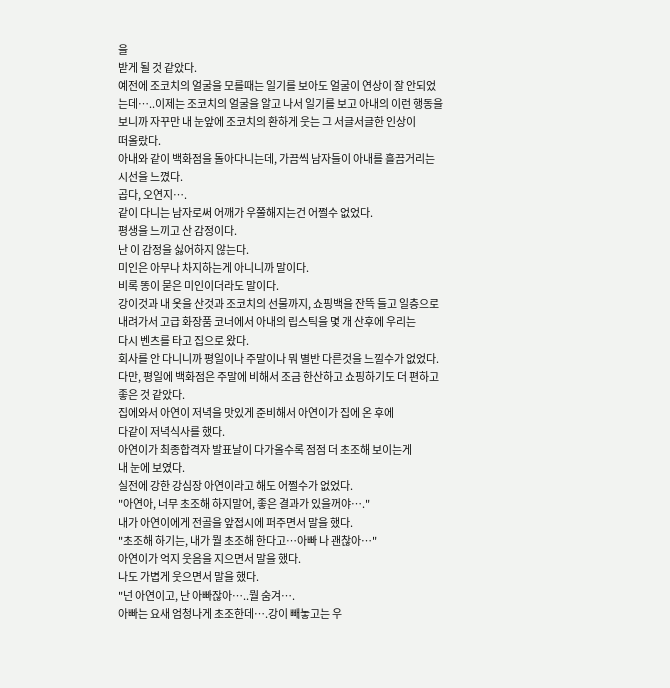을
받게 될 것 같았다.
예전에 조코치의 얼굴을 모를때는 일기를 보아도 얼굴이 연상이 잘 안되었
는데…..이제는 조코치의 얼굴을 알고 나서 일기를 보고 아내의 이런 행동을
보니까 자꾸만 내 눈앞에 조코치의 환하게 웃는 그 서글서글한 인상이
떠올랐다.
아내와 같이 백화점을 돌아다니는데, 가끔씩 남자들이 아내를 흘끔거리는
시선을 느꼈다.
곱다, 오연지….
같이 다니는 남자로써 어깨가 우쭐해지는건 어쩔수 없었다.
평생을 느끼고 산 감정이다.
난 이 감정을 싫어하지 않는다.
미인은 아무나 차지하는게 아니니까 말이다.
비록 똥이 묻은 미인이더라도 말이다.
강이것과 내 옷을 산것과 조코치의 선물까지, 쇼핑백을 잔뜩 들고 일층으로
내려가서 고급 화장품 코너에서 아내의 립스틱을 몇 개 산후에 우리는
다시 벤츠를 타고 집으로 왔다.
회사를 안 다니니까 평일이나 주말이나 뭐 별반 다른것을 느낄수가 없었다.
다만, 평일에 백화점은 주말에 비해서 조금 한산하고 쇼핑하기도 더 편하고
좋은 것 같았다.
집에와서 아연이 저녁을 맛있게 준비해서 아연이가 집에 온 후에
다같이 저녁식사를 했다.
아연이가 최종합격자 발표날이 다가올수록 점점 더 초조해 보이는게
내 눈에 보였다.
실전에 강한 강심장 아연이라고 해도 어쩔수가 없었다.
"아연아, 너무 초조해 하지말어, 좋은 결과가 있을꺼야…."
내가 아연이에게 전골을 앞접시에 퍼주면서 말을 했다.
"초조해 하기는, 내가 뭘 초조해 한다고…아빠 나 괜찮아…"
아연이가 억지 웃음을 지으면서 말을 했다.
나도 가볍게 웃으면서 말을 했다.
"넌 아연이고, 난 아빠잖아…..뭘 숨겨….
아빠는 요새 엄청나게 초조한데….강이 빼놓고는 우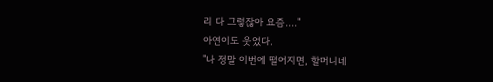리 다 그렇잖아 요즘…."
아연이도 웃었다.
"나 정말 이번에 떨어지면, 할머니네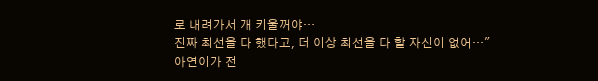로 내려가서 개 키울꺼야…
진짜 최선을 다 했다고, 더 이상 최선을 다 할 자신이 없어…"
아연이가 전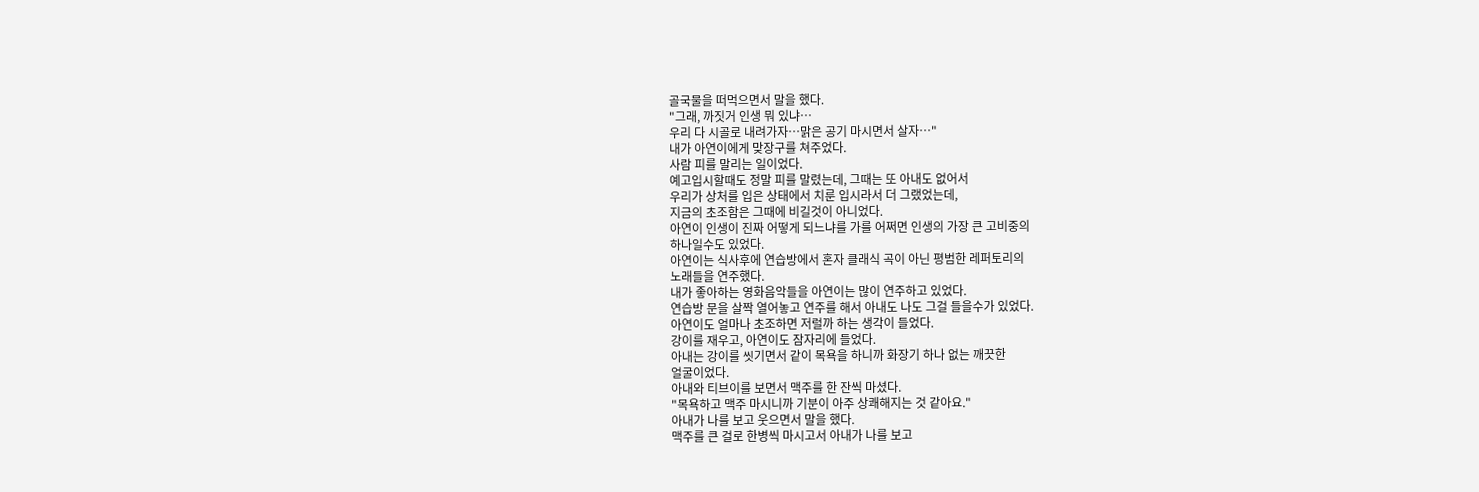골국물을 떠먹으면서 말을 했다.
"그래, 까짓거 인생 뭐 있냐…
우리 다 시골로 내려가자…맑은 공기 마시면서 살자…"
내가 아연이에게 맞장구를 쳐주었다.
사람 피를 말리는 일이었다.
예고입시할때도 정말 피를 말렸는데, 그때는 또 아내도 없어서
우리가 상처를 입은 상태에서 치룬 입시라서 더 그랬었는데,
지금의 초조함은 그때에 비길것이 아니었다.
아연이 인생이 진짜 어떻게 되느냐를 가를 어쩌면 인생의 가장 큰 고비중의
하나일수도 있었다.
아연이는 식사후에 연습방에서 혼자 클래식 곡이 아닌 평범한 레퍼토리의
노래들을 연주했다.
내가 좋아하는 영화음악들을 아연이는 많이 연주하고 있었다.
연습방 문을 살짝 열어놓고 연주를 해서 아내도 나도 그걸 들을수가 있었다.
아연이도 얼마나 초조하면 저럴까 하는 생각이 들었다.
강이를 재우고, 아연이도 잠자리에 들었다.
아내는 강이를 씻기면서 같이 목욕을 하니까 화장기 하나 없는 깨끗한
얼굴이었다.
아내와 티브이를 보면서 맥주를 한 잔씩 마셨다.
"목욕하고 맥주 마시니까 기분이 아주 상쾌해지는 것 같아요."
아내가 나를 보고 웃으면서 말을 했다.
맥주를 큰 걸로 한병씩 마시고서 아내가 나를 보고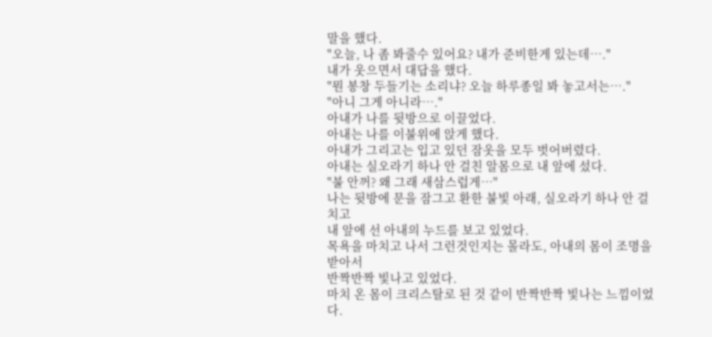말을 했다.
"오늘, 나 좀 봐줄수 있어요? 내가 준비한게 있는데…."
내가 웃으면서 대답을 했다.
"뭔 봉창 두들기는 소리냐? 오늘 하루종일 봐 놓고서는…."
"아니 그게 아니라…."
아내가 나를 뒷방으로 이끌었다.
아내는 나를 이불위에 앉게 했다.
아내가 그리고는 입고 있던 잠옷을 모두 벗어버렸다.
아내는 실오라기 하나 안 걸친 알몸으로 내 앞에 섰다.
"불 안꺼? 왜 그래 새삼스럽게…"
나는 뒷방에 문을 잠그고 환한 불빛 아래, 실오라기 하나 안 걸치고
내 앞에 선 아내의 누드를 보고 있었다.
목욕을 마치고 나서 그런것인지는 몰라도, 아내의 몸이 조명을 받아서
반짝반짝 빛나고 있었다.
마치 온 몸이 크리스탈로 된 것 같이 반짝반짝 빛나는 느낌이었다.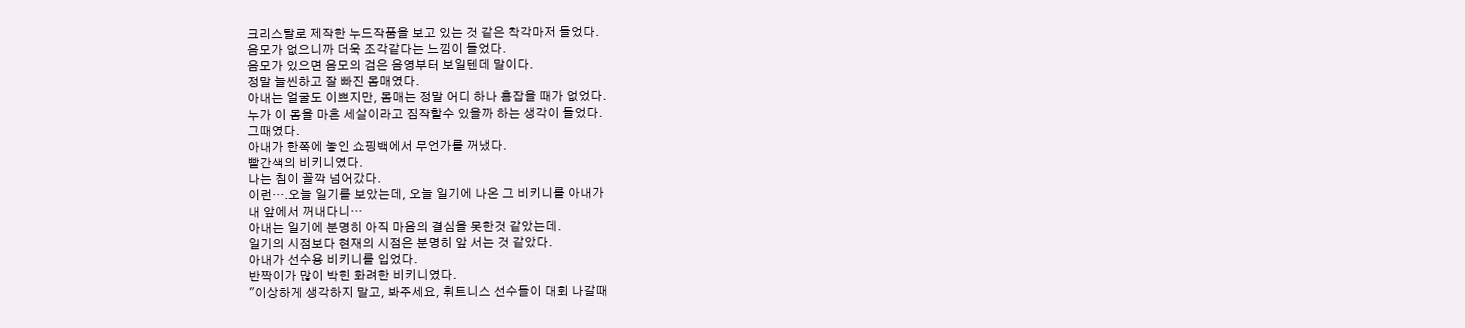크리스탈로 제작한 누드작품을 보고 있는 것 같은 착각마저 들었다.
음모가 없으니까 더욱 조각같다는 느낌이 들었다.
음모가 있으면 음모의 검은 음영부터 보일텐데 말이다.
정말 늘씬하고 잘 빠진 몸매였다.
아내는 얼굴도 이쁘지만, 몸매는 정말 어디 하나 흠잡을 때가 없었다.
누가 이 몸을 마흔 세살이라고 짐작할수 있을까 하는 생각이 들었다.
그때였다.
아내가 한쪽에 놓인 쇼핑백에서 무언가를 꺼냈다.
빨간색의 비키니였다.
나는 침이 꼴깍 넘어갔다.
이런….오늘 일기를 보았는데, 오늘 일기에 나온 그 비키니를 아내가
내 앞에서 꺼내다니…
아내는 일기에 분명히 아직 마음의 결심을 못한것 같았는데.
일기의 시점보다 현재의 시점은 분명히 앞 서는 것 같았다.
아내가 선수용 비키니를 입었다.
반짝이가 많이 박힌 화려한 비키니였다.
"이상하게 생각하지 말고, 봐주세요, 휘트니스 선수들이 대회 나갈때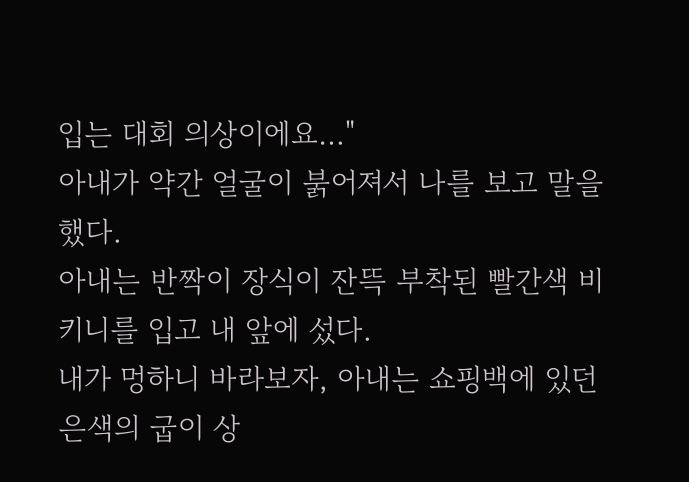입는 대회 의상이에요…"
아내가 약간 얼굴이 붉어져서 나를 보고 말을 했다.
아내는 반짝이 장식이 잔뜩 부착된 빨간색 비키니를 입고 내 앞에 섰다.
내가 멍하니 바라보자, 아내는 쇼핑백에 있던 은색의 굽이 상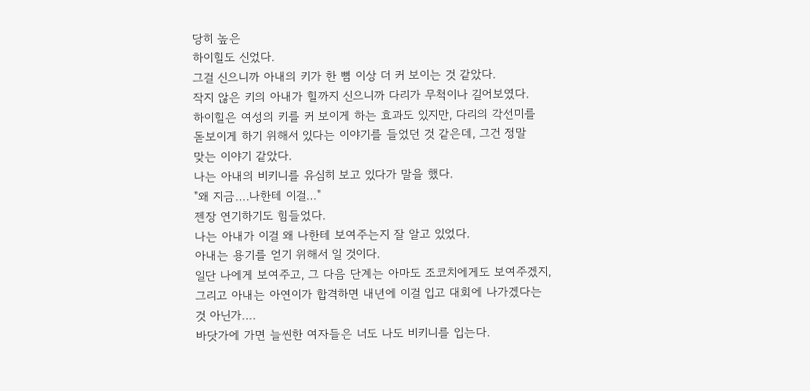당히 높은
하이힐도 신었다.
그걸 신으니까 아내의 키가 한 뼘 이상 더 커 보이는 것 같았다.
작지 않은 키의 아내가 힐까지 신으니까 다리가 무척이나 길어보였다.
하이힐은 여성의 키를 커 보이게 하는 효과도 있지만, 다리의 각선미를
돋보이게 하기 위해서 있다는 이야기를 들었던 것 같은데, 그건 정말
맞는 이야기 같았다.
나는 아내의 비키니를 유심히 보고 있다가 말을 했다.
"왜 지금….나한테 이걸…"
젠장 연기하기도 힘들었다.
나는 아내가 이걸 왜 나한테 보여주는지 잘 알고 있었다.
아내는 용기를 얻기 위해서 일 것이다.
일단 나에게 보여주고, 그 다음 단계는 아마도 조코치에게도 보여주겠지,
그리고 아내는 아연이가 합격하면 내년에 이걸 입고 대회에 나가겠다는
것 아닌가….
바닷가에 가면 늘씬한 여자들은 너도 나도 비키니를 입는다.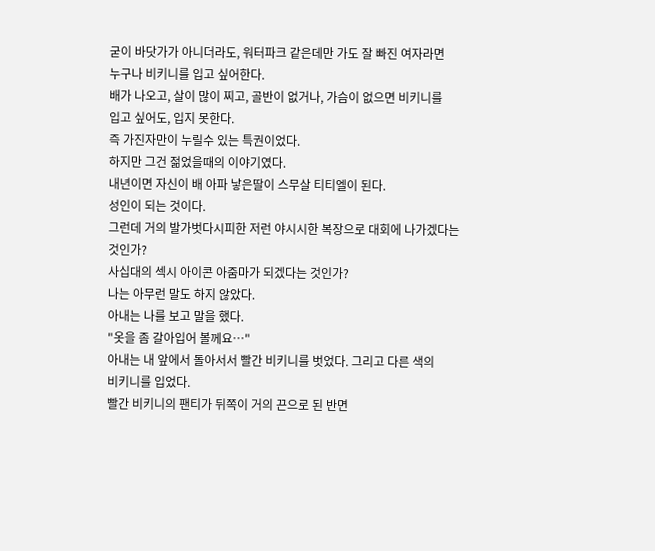굳이 바닷가가 아니더라도, 워터파크 같은데만 가도 잘 빠진 여자라면
누구나 비키니를 입고 싶어한다.
배가 나오고, 살이 많이 찌고, 골반이 없거나, 가슴이 없으면 비키니를
입고 싶어도, 입지 못한다.
즉 가진자만이 누릴수 있는 특권이었다.
하지만 그건 젊었을때의 이야기였다.
내년이면 자신이 배 아파 낳은딸이 스무살 티티엘이 된다.
성인이 되는 것이다.
그런데 거의 발가벗다시피한 저런 야시시한 복장으로 대회에 나가겠다는
것인가?
사십대의 섹시 아이콘 아줌마가 되겠다는 것인가?
나는 아무런 말도 하지 않았다.
아내는 나를 보고 말을 했다.
"옷을 좀 갈아입어 볼께요…"
아내는 내 앞에서 돌아서서 빨간 비키니를 벗었다. 그리고 다른 색의
비키니를 입었다.
빨간 비키니의 팬티가 뒤쪽이 거의 끈으로 된 반면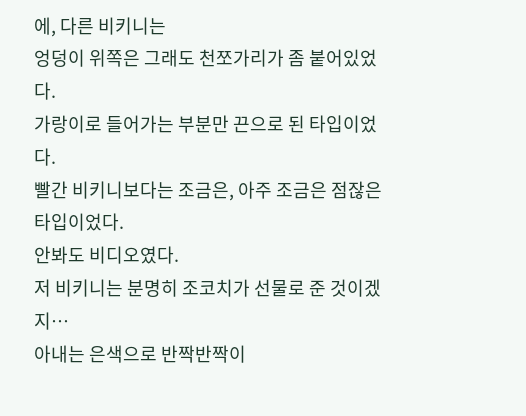에, 다른 비키니는
엉덩이 위쪽은 그래도 천쪼가리가 좀 붙어있었다.
가랑이로 들어가는 부분만 끈으로 된 타입이었다.
빨간 비키니보다는 조금은, 아주 조금은 점잖은 타입이었다.
안봐도 비디오였다.
저 비키니는 분명히 조코치가 선물로 준 것이겠지…
아내는 은색으로 반짝반짝이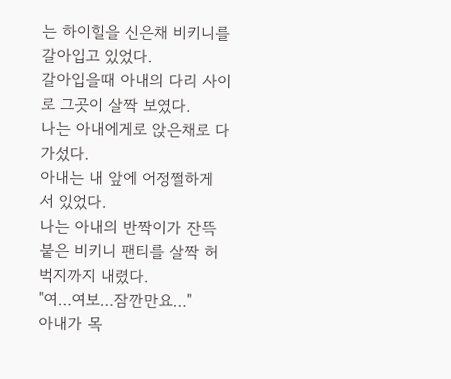는 하이힐을 신은채 비키니를 갈아입고 있었다.
갈아입을때 아내의 다리 사이로 그곳이 살짝 보였다.
나는 아내에게로 앉은채로 다가섰다.
아내는 내 앞에 어정쩔하게 서 있었다.
나는 아내의 반짝이가 잔뜩 붙은 비키니 팬티를 살짝 허벅지까지 내렸다.
"여…여보…잠깐만요…"
아내가 목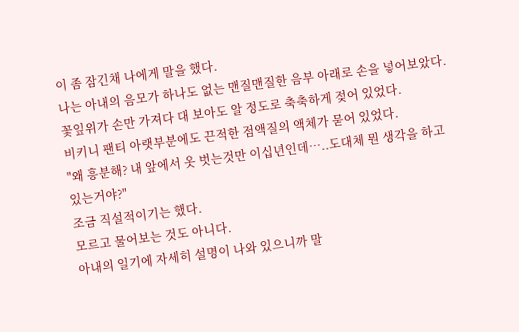이 좀 잠긴채 나에게 말을 했다.
나는 아내의 음모가 하나도 없는 맨질맨질한 음부 아래로 손을 넣어보았다.
꽃잎위가 손만 가져다 대 보아도 알 정도로 축축하게 젖어 있었다.
비키니 팬티 아랫부분에도 끈적한 점액질의 액체가 묻어 있었다.
"왜 흥분해? 내 앞에서 옷 벗는것만 이십년인데…..도대체 뭔 생각을 하고
있는거야?"
조금 직설적이기는 했다.
모르고 물어보는 것도 아니다.
아내의 일기에 자세히 설명이 나와 있으니까 말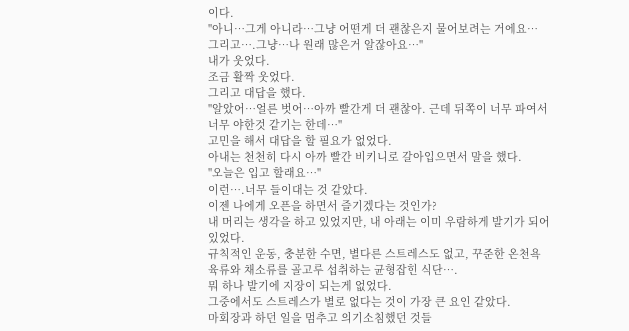이다.
"아니…그게 아니라…그냥 어떤게 더 괜찮은지 물어보려는 거에요…
그리고….그냥…나 원래 많은거 알잖아요…"
내가 웃었다.
조금 활짝 웃었다.
그리고 대답을 했다.
"알았어…얼른 벗어…아까 빨간게 더 괜찮아. 근데 뒤쪽이 너무 파여서
너무 야한것 같기는 한데…"
고민을 해서 대답을 할 필요가 없었다.
아내는 천천히 다시 아까 빨간 비키니로 갈아입으면서 말을 했다.
"오늘은 입고 할래요…"
이런….너무 들이대는 것 같았다.
이젠 나에게 오픈을 하면서 즐기겠다는 것인가?
내 머리는 생각을 하고 있었지만, 내 아래는 이미 우람하게 발기가 되어
있었다.
규칙적인 운동, 충분한 수면, 별다른 스트레스도 없고, 꾸준한 온천욕
육류와 채소류를 골고루 섭취하는 균형잡힌 식단….
뭐 하나 발기에 지장이 되는게 없었다.
그중에서도 스트레스가 별로 없다는 것이 가장 큰 요인 같았다.
마회장과 하던 일을 멈추고 의기소침했던 것들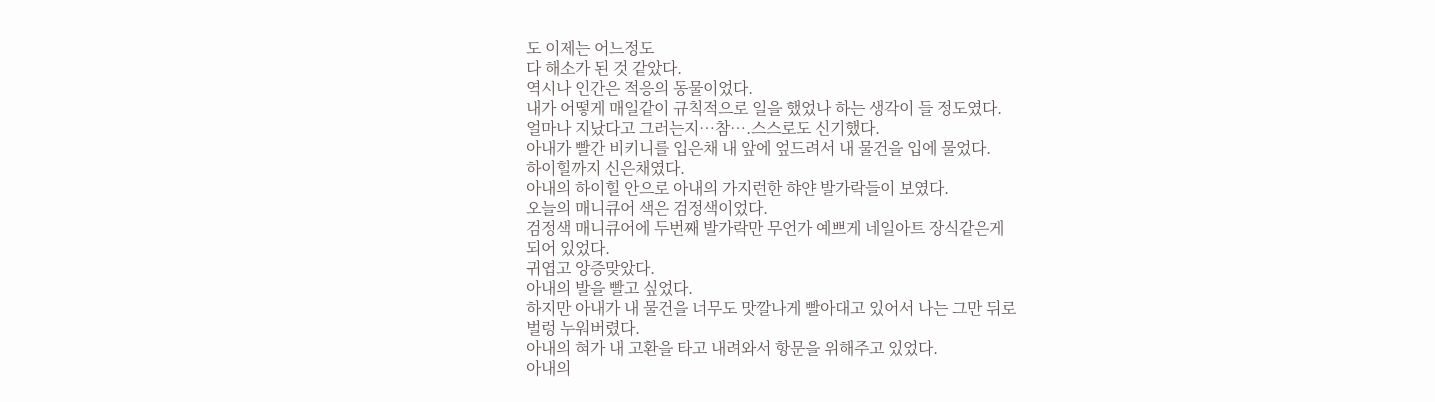도 이제는 어느정도
다 해소가 된 것 같았다.
역시나 인간은 적응의 동물이었다.
내가 어떻게 매일같이 규칙적으로 일을 했었나 하는 생각이 들 정도였다.
얼마나 지났다고 그러는지…참….스스로도 신기했다.
아내가 빨간 비키니를 입은채 내 앞에 엎드려서 내 물건을 입에 물었다.
하이힐까지 신은채였다.
아내의 하이힐 안으로 아내의 가지런한 햐얀 발가락들이 보였다.
오늘의 매니큐어 색은 검정색이었다.
검정색 매니큐어에 두번째 발가락만 무언가 예쁘게 네일아트 장식같은게
되어 있었다.
귀엽고 앙증맞았다.
아내의 발을 빨고 싶었다.
하지만 아내가 내 물건을 너무도 맛깔나게 빨아대고 있어서 나는 그만 뒤로
벌렁 누워버렸다.
아내의 혀가 내 고환을 타고 내려와서 항문을 위해주고 있었다.
아내의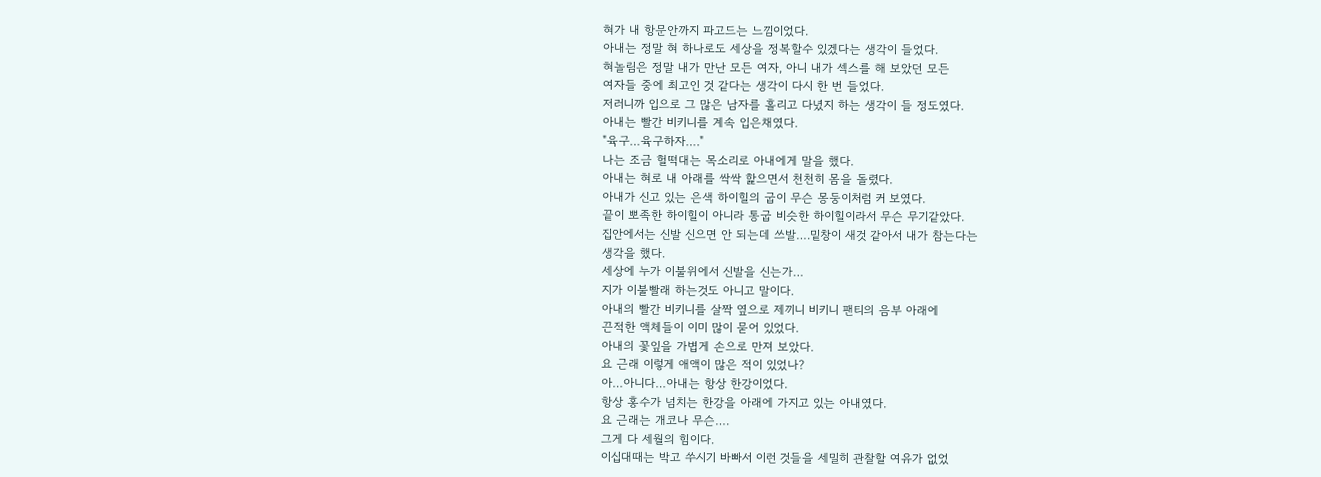혀가 내 항문안까지 파고드는 느낌이었다.
아내는 정말 혀 하나로도 세상을 정복할수 있겠다는 생각이 들었다.
혀놀림은 정말 내가 만난 모든 여자, 아니 내가 섹스를 해 보았던 모든
여자들 중에 최고인 것 같다는 생각이 다시 한 번 들었다.
저러니까 입으로 그 많은 남자를 홀리고 다녔지 하는 생각이 들 정도였다.
아내는 빨간 비키니를 계속 입은채였다.
"육구…육구하자…."
나는 조금 헐떡대는 목소리로 아내에게 말을 했다.
아내는 혀로 내 아래를 싹싹 핥으면서 천천히 몸을 돌렸다.
아내가 신고 있는 은색 하이힐의 굽이 무슨 몽둥이처럼 커 보였다.
끝이 뽀족한 하이힐이 아니라 통굽 비슷한 하이힐이라서 무슨 무기같았다.
집안에서는 신발 신으면 안 되는데 쓰발….밑창이 새것 같아서 내가 참는다는
생각을 했다.
세상에 누가 이불위에서 신발을 신는가…
지가 이불빨래 하는것도 아니고 말이다.
아내의 빨간 비키니를 살짝 옆으로 제끼니 비키니 팬티의 음부 아래에
끈적한 액체들이 이미 많이 묻어 있었다.
아내의 꽃잎을 가볍게 손으로 만져 보았다.
요 근래 이렇게 애액이 많은 적이 있었나?
아…아니다…아내는 항상 한강이었다.
항상 홍수가 넘치는 한강을 아래에 가지고 있는 아내였다.
요 근래는 개코나 무슨….
그게 다 세월의 힘이다.
이십대때는 박고 쑤시기 바빠서 이런 것들을 세밀히 관찰할 여유가 없었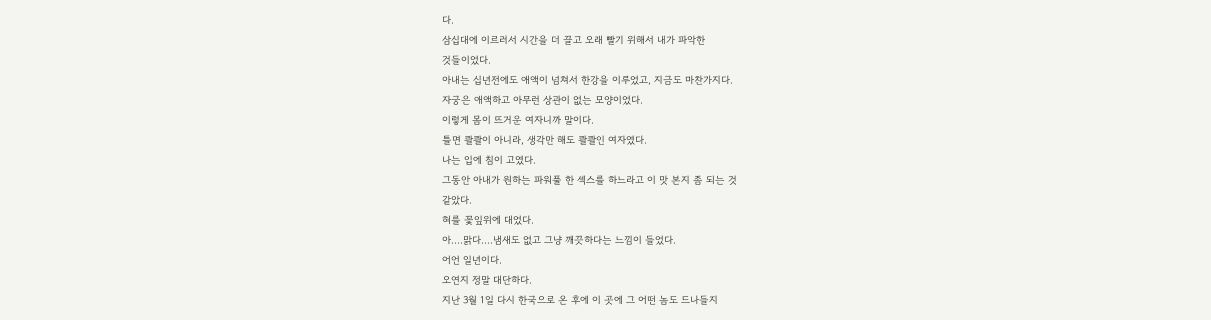다.
삼십대에 이르러서 시간을 더 끌고 오래 빨기 위해서 내가 파악한
것들이었다.
아내는 십년전에도 애액이 넘쳐서 한강을 이루었고, 지금도 마찬가지다.
자궁은 애액하고 아무런 상관이 없는 모양이었다.
이렇게 몸이 뜨거운 여자니까 말이다.
틀면 콸콸이 아니라, 생각만 해도 콸콸인 여자였다.
나는 입에 침이 고였다.
그동안 아내가 원하는 파워풀 한 섹스를 하느라고 이 맛 본지 좀 되는 것
같았다.
혀를 꽃잎위에 대었다.
아….맑다….냄새도 없고 그냥 깨끗하다는 느낌이 들었다.
어언 일년이다.
오연지 정말 대단하다.
지난 3월 1일 다시 한국으로 온 후에 이 곳에 그 어떤 놈도 드나들지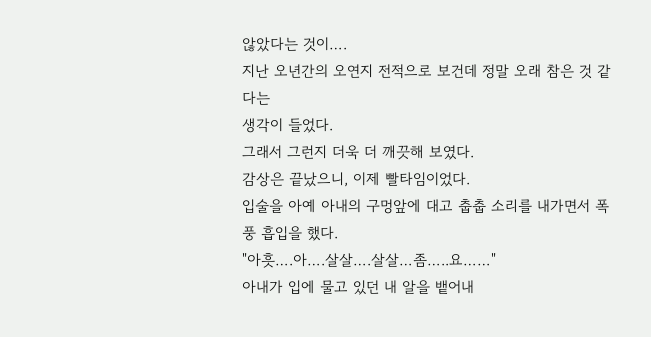않았다는 것이….
지난 오년간의 오연지 전적으로 보건데 정말 오래 참은 것 같다는
생각이 들었다.
그래서 그런지 더욱 더 깨끗해 보였다.
감상은 끝났으니, 이제 빨타임이었다.
입술을 아예 아내의 구멍앞에 대고 춥춥 소리를 내가면서 폭풍 흡입을 했다.
"아흣….아….살살….살살…좀…..요……"
아내가 입에 물고 있던 내 알을 뱉어내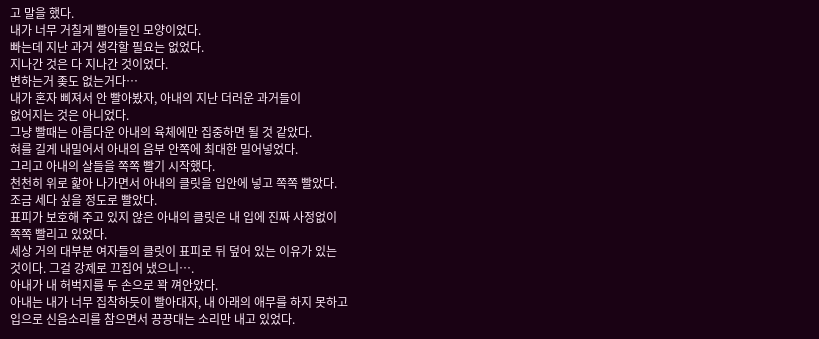고 말을 했다.
내가 너무 거칠게 빨아들인 모양이었다.
빠는데 지난 과거 생각할 필요는 없었다.
지나간 것은 다 지나간 것이었다.
변하는거 좆도 없는거다…
내가 혼자 삐져서 안 빨아봤자, 아내의 지난 더러운 과거들이
없어지는 것은 아니었다.
그냥 빨때는 아름다운 아내의 육체에만 집중하면 될 것 같았다.
혀를 길게 내밀어서 아내의 음부 안쪽에 최대한 밀어넣었다.
그리고 아내의 살들을 쪽쪽 빨기 시작했다.
천천히 위로 핥아 나가면서 아내의 클릿을 입안에 넣고 쪽쪽 빨았다.
조금 세다 싶을 정도로 빨았다.
표피가 보호해 주고 있지 않은 아내의 클릿은 내 입에 진짜 사정없이
쪽쪽 빨리고 있었다.
세상 거의 대부분 여자들의 클릿이 표피로 뒤 덮어 있는 이유가 있는
것이다. 그걸 강제로 끄집어 냈으니….
아내가 내 허벅지를 두 손으로 꽉 껴안았다.
아내는 내가 너무 집착하듯이 빨아대자, 내 아래의 애무를 하지 못하고
입으로 신음소리를 참으면서 끙끙대는 소리만 내고 있었다.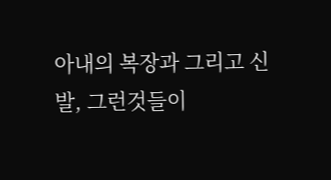아내의 복장과 그리고 신발, 그런것들이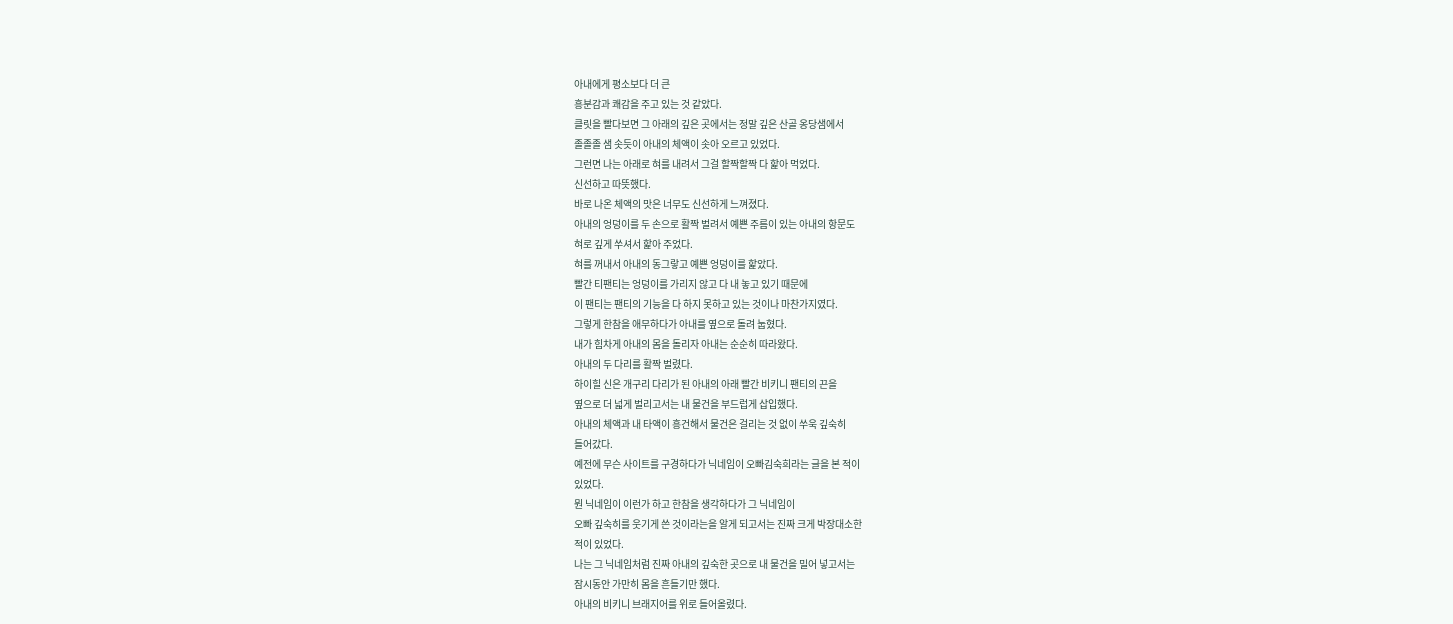아내에게 평소보다 더 큰
흥분감과 쾌감을 주고 있는 것 같았다.
클릿을 빨다보면 그 아래의 깊은 곳에서는 정말 깊은 산골 옹당샘에서
졸졸졸 샘 솟듯이 아내의 체액이 솟아 오르고 있었다.
그런면 나는 아래로 혀를 내려서 그걸 할짝할짝 다 핥아 먹었다.
신선하고 따뜻했다.
바로 나온 체액의 맛은 너무도 신선하게 느껴졌다.
아내의 엉덩이를 두 손으로 활짝 벌려서 예쁜 주름이 있는 아내의 항문도
혀로 깊게 쑤셔서 핥아 주었다.
혀를 꺼내서 아내의 동그랗고 예쁜 엉덩이를 핥았다.
빨간 티팬티는 엉덩이를 가리지 않고 다 내 놓고 있기 때문에
이 팬티는 팬티의 기능을 다 하지 못하고 있는 것이나 마찬가지였다.
그렇게 한참을 애무하다가 아내를 옆으로 돌려 눕혔다.
내가 힘차게 아내의 몸을 돌리자 아내는 순순히 따라왔다.
아내의 두 다리를 활짝 벌렸다.
하이힐 신은 개구리 다리가 된 아내의 아래 빨간 비키니 팬티의 끈을
옆으로 더 넓게 벌리고서는 내 물건을 부드럽게 삽입했다.
아내의 체액과 내 타액이 흥건해서 물건은 걸리는 것 없이 쑤욱 깊숙히
들어갔다.
예전에 무슨 사이트를 구경하다가 닉네임이 오빠김숙희라는 글을 본 적이
있었다.
뭔 닉네임이 이런가 하고 한참을 생각하다가 그 닉네임이
오빠 깊숙히를 웃기게 쓴 것이라는을 알게 되고서는 진짜 크게 박장대소한
적이 있었다.
나는 그 닉네임처럼 진짜 아내의 깊숙한 곳으로 내 물건을 밀어 넣고서는
잠시동안 가만히 몸을 흔들기만 했다.
아내의 비키니 브래지어를 위로 들어올렸다.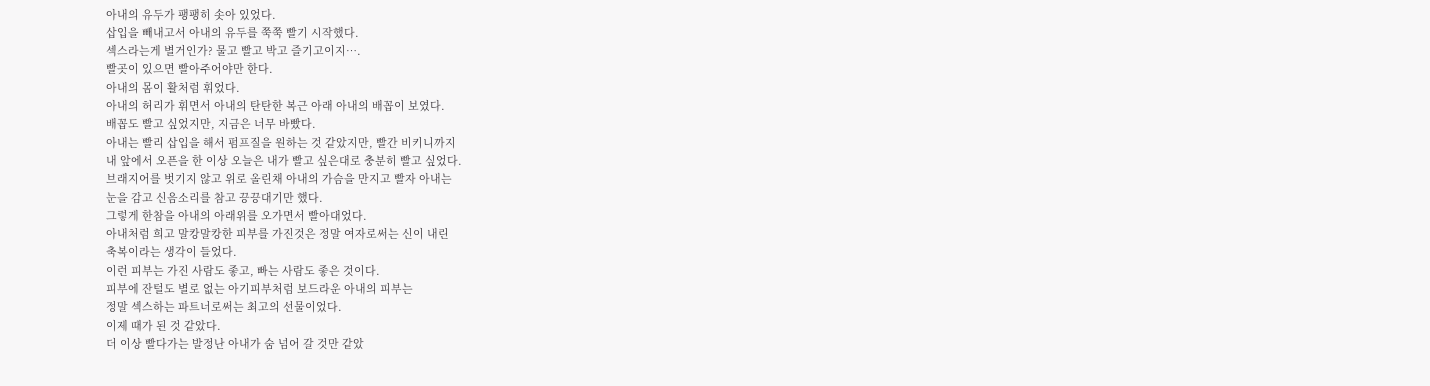아내의 유두가 팽팽히 솟아 있었다.
삽입을 빼내고서 아내의 유두를 쭉쭉 빨기 시작했다.
섹스라는게 별거인가? 물고 빨고 박고 즐기고이지….
빨곳이 있으면 빨아주어야만 한다.
아내의 몸이 활처럼 휘었다.
아내의 허리가 휘면서 아내의 탄탄한 복근 아래 아내의 배꼽이 보였다.
배꼽도 빨고 싶었지만, 지금은 너무 바빴다.
아내는 빨리 삽입을 해서 펌프질을 원하는 것 같았지만, 빨간 비키니까지
내 앞에서 오픈을 한 이상 오늘은 내가 빨고 싶은대로 충분히 빨고 싶었다.
브래지어를 벗기지 않고 위로 올린채 아내의 가슴을 만지고 빨자 아내는
눈을 감고 신음소리를 참고 끙끙대기만 했다.
그렇게 한참을 아내의 아래위를 오가면서 빨아대었다.
아내처럼 희고 말캉말캉한 피부를 가진것은 정말 여자로써는 신이 내린
축복이라는 생각이 들었다.
이런 피부는 가진 사람도 좋고, 빠는 사람도 좋은 것이다.
피부에 잔털도 별로 없는 아기피부처럼 보드라운 아내의 피부는
정말 섹스하는 파트너로써는 최고의 선물이었다.
이제 때가 된 것 같았다.
더 이상 빨다가는 발정난 아내가 숨 넘어 갈 것만 같았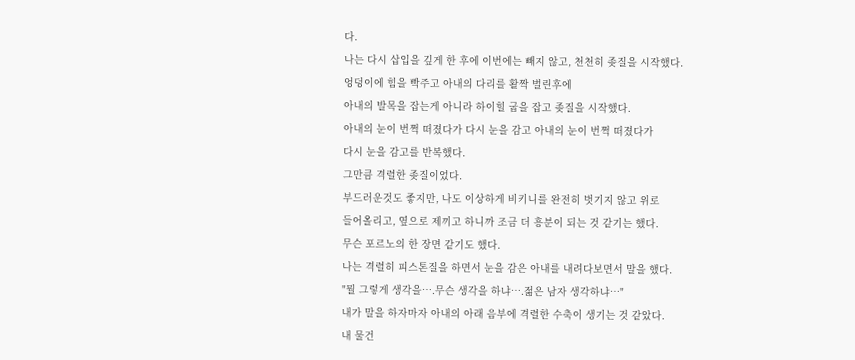다.
나는 다시 삽입을 깊게 한 후에 이번에는 빼지 않고, 천천히 좆질을 시작했다.
엉덩이에 힘을 빡주고 아내의 다리를 활짝 벌린후에
아내의 발목을 잡는게 아니라 하이힐 굽을 잡고 좆질을 시작했다.
아내의 눈이 번쩍 떠졌다가 다시 눈을 감고 아내의 눈이 번쩍 떠졌다가
다시 눈을 감고를 반복했다.
그만큼 격렬한 좆질이었다.
부드러운것도 좋지만, 나도 이상하게 비키니를 완전히 벗기지 않고 위로
들어올리고, 옆으로 제끼고 하니까 조금 더 흥분이 되는 것 같기는 했다.
무슨 포르노의 한 장면 같기도 했다.
나는 격렬히 피스톤질을 하면서 눈을 감은 아내를 내려다보면서 말을 했다.
"뭘 그렇게 생각을….무슨 생각을 하냐….젊은 남자 생각하냐…"
내가 말을 하자마자 아내의 아래 음부에 격렬한 수축이 생기는 것 같았다.
내 물건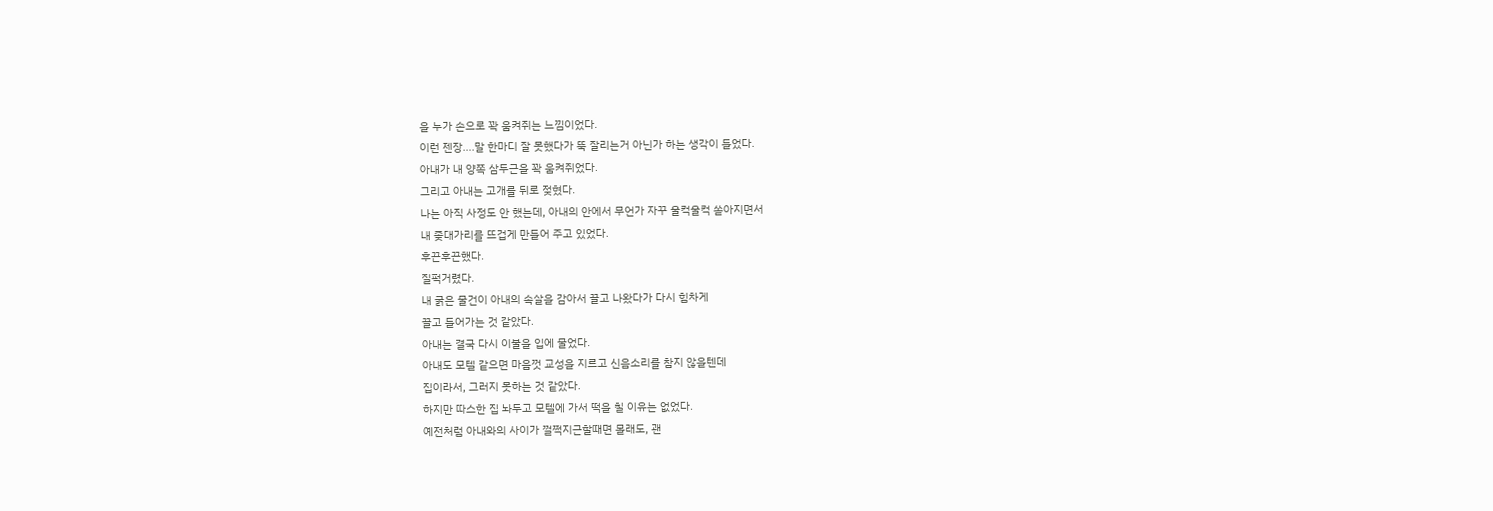을 누가 손으로 꽉 움켜쥐는 느낌이었다.
이런 젠장….말 한마디 잘 못했다가 뚝 잘리는거 아닌가 하는 생각이 들었다.
아내가 내 양쪽 삼두근을 꽉 움켜쥐었다.
그리고 아내는 고개를 뒤로 젖혔다.
나는 아직 사정도 안 했는데, 아내의 안에서 무언가 자꾸 울컥울컥 쏟아지면서
내 좆대가리를 뜨겁게 만들어 주고 있었다.
후끈후끈했다.
질퍽거렸다.
내 굵은 물건이 아내의 속살을 감아서 끌고 나왔다가 다시 힘차게
끌고 들어가는 것 같았다.
아내는 결국 다시 이불을 입에 물었다.
아내도 모텔 같으면 마음껏 교성을 지르고 신음소리를 참지 않을텐데
집이라서, 그러지 못하는 것 같았다.
하지만 따스한 집 놔두고 모텔에 가서 떡을 칠 이유는 없었다.
예전처럼 아내와의 사이가 껄쩍지근할때면 몰래도, 괜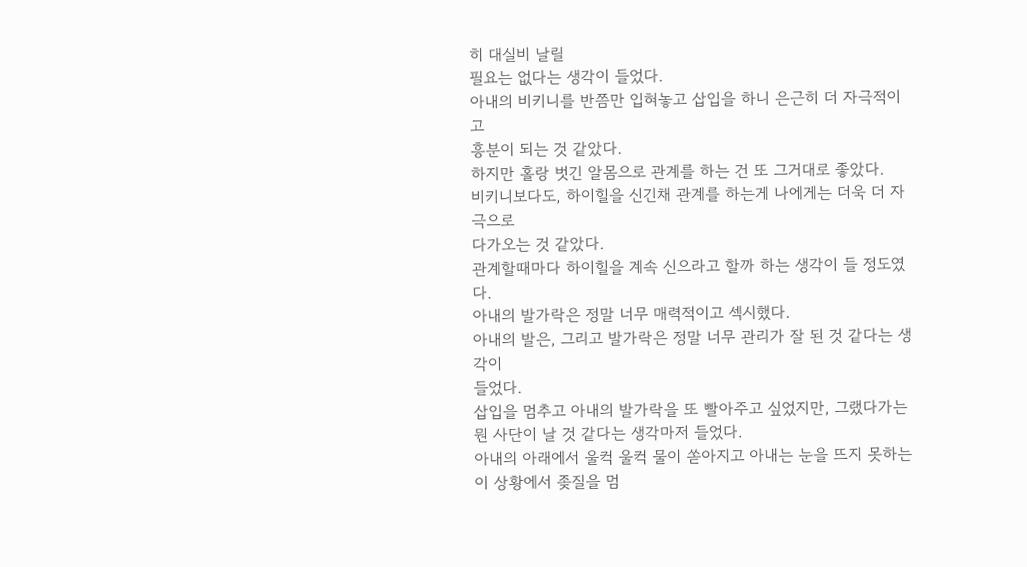히 대실비 날릴
필요는 없다는 생각이 들었다.
아내의 비키니를 반쯤만 입혀놓고 삽입을 하니 은근히 더 자극적이고
흥분이 되는 것 같았다.
하지만 홀랑 벗긴 알몸으로 관계를 하는 건 또 그거대로 좋았다.
비키니보다도, 하이힐을 신긴채 관계를 하는게 나에게는 더욱 더 자극으로
다가오는 것 같았다.
관계할때마다 하이힐을 계속 신으라고 할까 하는 생각이 들 정도였다.
아내의 발가락은 정말 너무 매력적이고 섹시했다.
아내의 발은, 그리고 발가락은 정말 너무 관리가 잘 된 것 같다는 생각이
들었다.
삽입을 멈추고 아내의 발가락을 또 빨아주고 싶었지만, 그랬다가는
뭔 사단이 날 것 같다는 생각마저 들었다.
아내의 아래에서 울컥 울컥 물이 쏟아지고 아내는 눈을 뜨지 못하는
이 상황에서 좆질을 멈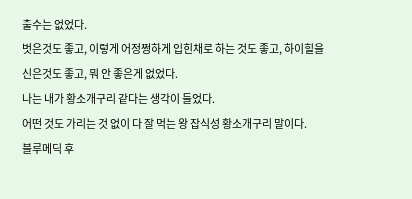출수는 없었다.
벗은것도 좋고, 이렇게 어정쩡하게 입힌채로 하는 것도 좋고, 하이힐을
신은것도 좋고, 뭐 안 좋은게 없었다.
나는 내가 황소개구리 같다는 생각이 들었다.
어떤 것도 가리는 것 없이 다 잘 먹는 왕 잡식성 황소개구리 말이다.
블루메딕 후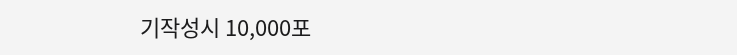기작성시 10,000포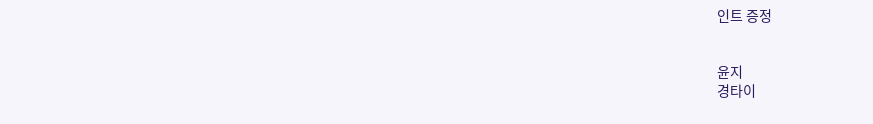인트 증정


윤지
경타이